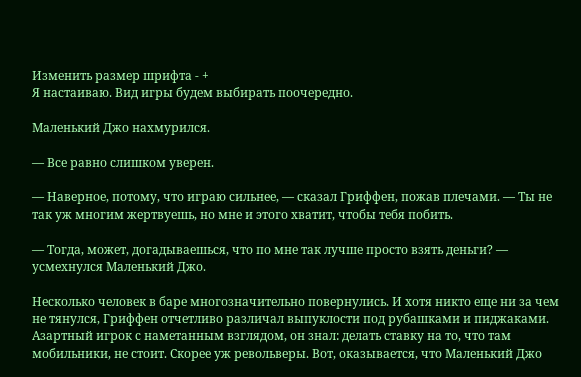Изменить размер шрифта - +
Я настаиваю. Вид игры будем выбирать поочередно.

Маленький Джо нахмурился.

— Все равно слишком уверен.

— Наверное, потому, что играю сильнее, — сказал Гриффен, пожав плечами. — Ты не так уж многим жертвуешь, но мне и этого хватит, чтобы тебя побить.

— Тогда, может, догадываешься, что по мне так лучше просто взять деньги? — усмехнулся Маленький Джо.

Несколько человек в баре многозначительно повернулись. И хотя никто еще ни за чем не тянулся, Гриффен отчетливо различал выпуклости под рубашками и пиджаками. Азартный игрок с наметанным взглядом, он знал: делать ставку на то, что там мобильники, не стоит. Скорее уж револьверы. Вот, оказывается, что Маленький Джо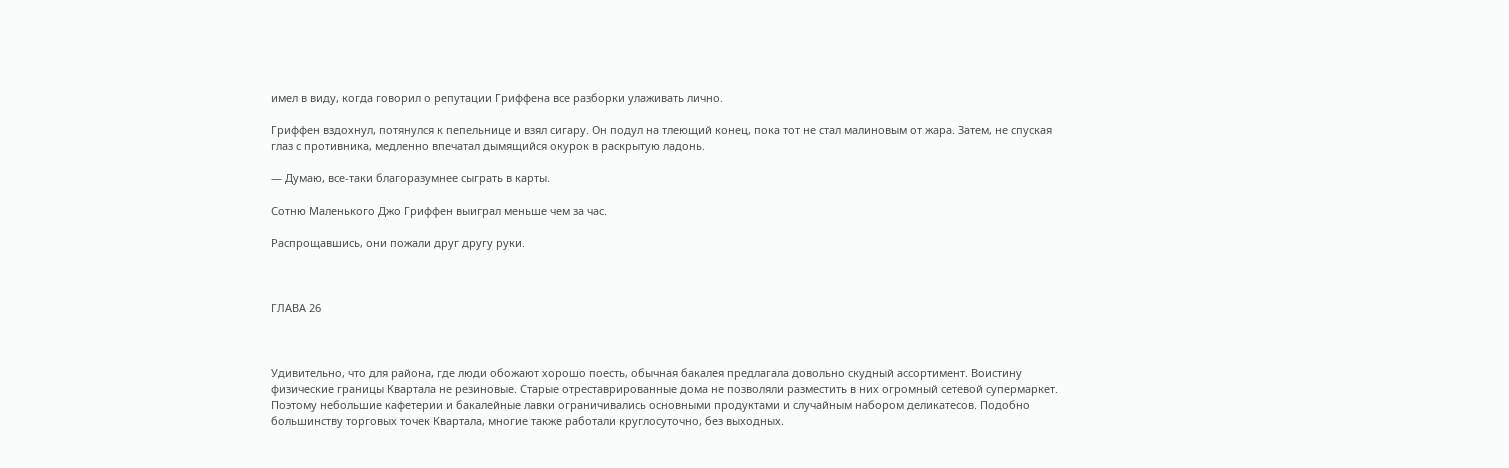имел в виду, когда говорил о репутации Гриффена все разборки улаживать лично.

Гриффен вздохнул, потянулся к пепельнице и взял сигару. Он подул на тлеющий конец, пока тот не стал малиновым от жара. Затем, не спуская глаз с противника, медленно впечатал дымящийся окурок в раскрытую ладонь.

— Думаю, все-таки благоразумнее сыграть в карты.

Сотню Маленького Джо Гриффен выиграл меньше чем за час.

Распрощавшись, они пожали друг другу руки.



ГЛАВА 26



Удивительно, что для района, где люди обожают хорошо поесть, обычная бакалея предлагала довольно скудный ассортимент. Воистину физические границы Квартала не резиновые. Старые отреставрированные дома не позволяли разместить в них огромный сетевой супермаркет. Поэтому небольшие кафетерии и бакалейные лавки ограничивались основными продуктами и случайным набором деликатесов. Подобно большинству торговых точек Квартала, многие также работали круглосуточно, без выходных.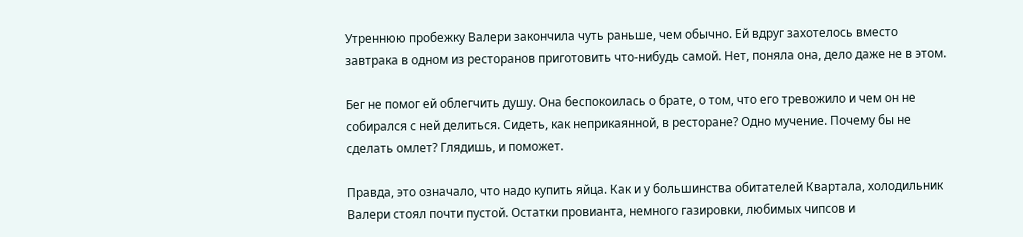Утреннюю пробежку Валери закончила чуть раньше, чем обычно. Ей вдруг захотелось вместо завтрака в одном из ресторанов приготовить что-нибудь самой. Нет, поняла она, дело даже не в этом.

Бег не помог ей облегчить душу. Она беспокоилась о брате, о том, что его тревожило и чем он не собирался с ней делиться. Сидеть, как неприкаянной, в ресторане? Одно мучение. Почему бы не сделать омлет? Глядишь, и поможет.

Правда, это означало, что надо купить яйца. Как и у большинства обитателей Квартала, холодильник Валери стоял почти пустой. Остатки провианта, немного газировки, любимых чипсов и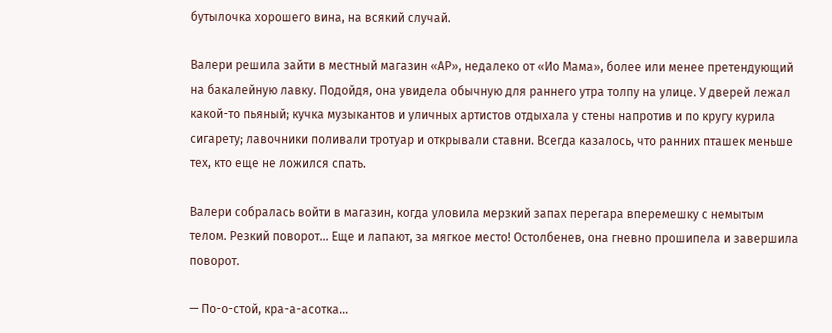бутылочка хорошего вина, на всякий случай.

Валери решила зайти в местный магазин «АР», недалеко от «Ио Мама», более или менее претендующий на бакалейную лавку. Подойдя, она увидела обычную для раннего утра толпу на улице. У дверей лежал какой-то пьяный; кучка музыкантов и уличных артистов отдыхала у стены напротив и по кругу курила сигарету; лавочники поливали тротуар и открывали ставни. Всегда казалось, что ранних пташек меньше тех, кто еще не ложился спать.

Валери собралась войти в магазин, когда уловила мерзкий запах перегара вперемешку с немытым телом. Резкий поворот… Еще и лапают, за мягкое место! Остолбенев, она гневно прошипела и завершила поворот.

— По-о-стой, кра-а-асотка…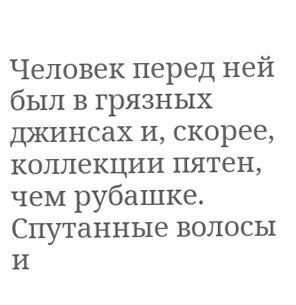Человек перед ней был в грязных джинсах и, скорее, коллекции пятен, чем рубашке. Спутанные волосы и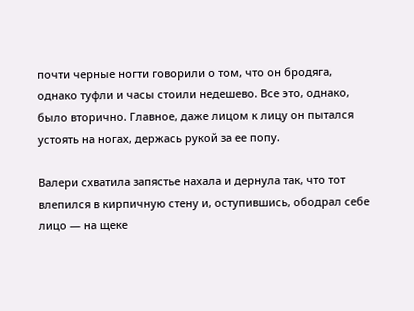почти черные ногти говорили о том, что он бродяга, однако туфли и часы стоили недешево. Все это, однако, было вторично. Главное, даже лицом к лицу он пытался устоять на ногах, держась рукой за ее попу.

Валери схватила запястье нахала и дернула так, что тот влепился в кирпичную стену и, оступившись, ободрал себе лицо — на щеке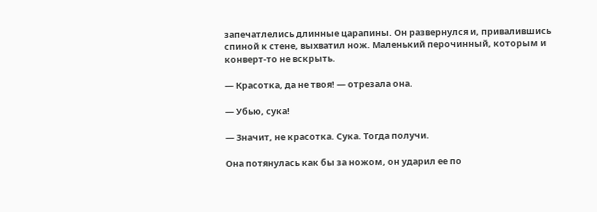запечатлелись длинные царапины. Он развернулся и, привалившись спиной к стене, выхватил нож. Маленький перочинный, которым и конверт-то не вскрыть.

— Красотка, да не твоя! — отрезала она.

— Убью, сука!

— Значит, не красотка. Сука. Тогда получи.

Она потянулась как бы за ножом, он ударил ее по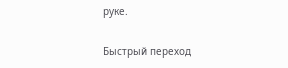руке.

Быстрый переход